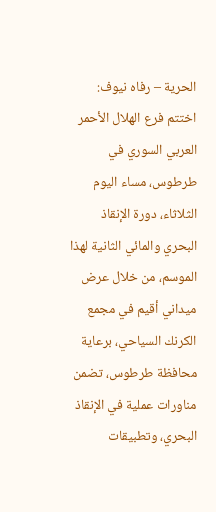الحرية – رفاه نيوف:
اختتم فرع الهلال الأحمر العربي السوري في طرطوس، مساء اليوم الثلاثاء، دورة الإنقاذ البحري والمائي الثانية لهذا الموسم، من خلال عرض ميداني أقيم في مجمع الكرنك السياحي، برعاية محافظة طرطوس، تضمن مناورات عملية في الإنقاذ البحري، وتطبيقات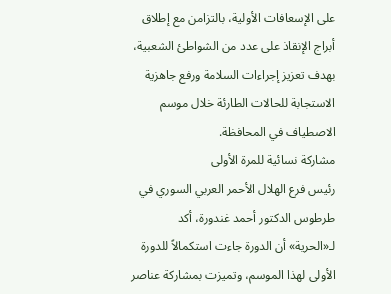على الإسعافات الأولية، بالتزامن مع إطلاق أبراج الإنقاذ على عدد من الشواطئ الشعبية، بهدف تعزيز إجراءات السلامة ورفع جاهزية الاستجابة للحالات الطارئة خلال موسم الاصطياف في المحافظة.
مشاركة نسائية للمرة الأولى
رئيس فرع الهلال الأحمر العربي السوري في طرطوس الدكتور أحمد غندورة، أكد لـ«الحرية» أن الدورة جاءت استكمالاً للدورة الأولى لهذا الموسم، وتميزت بمشاركة عناصر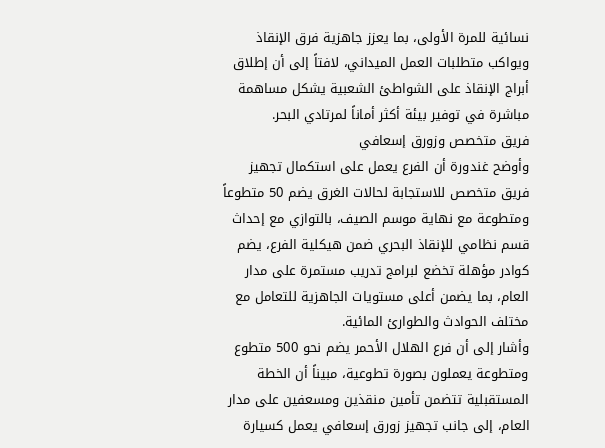نسائية للمرة الأولى، بما يعزز جاهزية فرق الإنقاذ ويواكب متطلبات العمل الميداني، لافتاً إلى أن إطلاق أبراج الإنقاذ على الشواطئ الشعبية يشكل مساهمة مباشرة في توفير بيئة أكثر أماناً لمرتادي البحر.
فريق متخصص وزورق إسعافي
وأوضح غندورة أن الفرع يعمل على استكمال تجهيز فريق متخصص للاستجابة لحالات الغرق يضم 50 متطوعاً ومتطوعة مع نهاية موسم الصيف، بالتوازي مع إحداث قسم نظامي للإنقاذ البحري ضمن هيكلية الفرع، يضم كوادر مؤهلة تخضع لبرامج تدريب مستمرة على مدار العام، بما يضمن أعلى مستويات الجاهزية للتعامل مع مختلف الحوادث والطوارئ المائية.
وأشار إلى أن فرع الهلال الأحمر يضم نحو 500 متطوع ومتطوعة يعملون بصورة تطوعية، مبيناً أن الخطة المستقبلية تتضمن تأمين منقذين ومسعفين على مدار العام، إلى جانب تجهيز زورق إسعافي يعمل كسيارة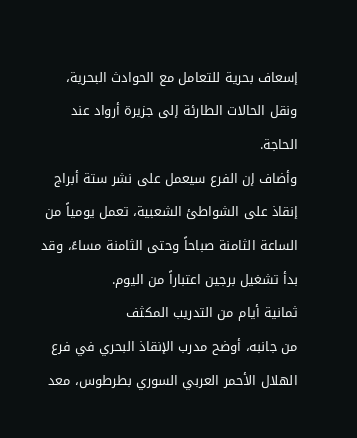إسعاف بحرية للتعامل مع الحوادث البحرية، ونقل الحالات الطارئة إلى جزيرة أرواد عند الحاجة.
وأضاف إن الفرع سيعمل على نشر ستة أبراج إنقاذ على الشواطئ الشعبية، تعمل يومياً من الساعة الثامنة صباحاً وحتى الثامنة مساءً، وقد بدأ تشغيل برجين اعتباراً من اليوم.
ثمانية أيام من التدريب المكثف
من جانبه، أوضح مدرب الإنقاذ البحري في فرع الهلال الأحمر العربي السوري بطرطوس، معد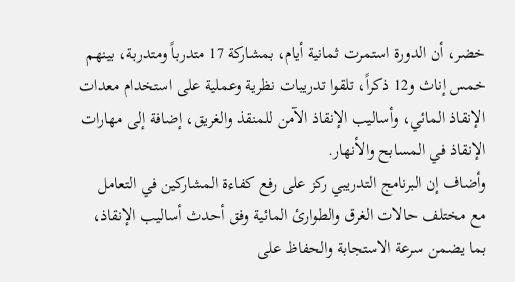خضر، أن الدورة استمرت ثمانية أيام، بمشاركة 17 متدرباً ومتدربة، بينهم خمس إناث و12 ذكراً، تلقوا تدريبات نظرية وعملية على استخدام معدات الإنقاذ المائي، وأساليب الإنقاذ الآمن للمنقذ والغريق، إضافة إلى مهارات الإنقاذ في المسابح والأنهار.
وأضاف إن البرنامج التدريبي ركز على رفع كفاءة المشاركين في التعامل مع مختلف حالات الغرق والطوارئ المائية وفق أحدث أساليب الإنقاذ، بما يضمن سرعة الاستجابة والحفاظ على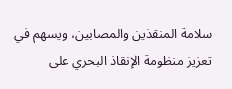سلامة المنقذين والمصابين، ويسهم في تعزيز منظومة الإنقاذ البحري على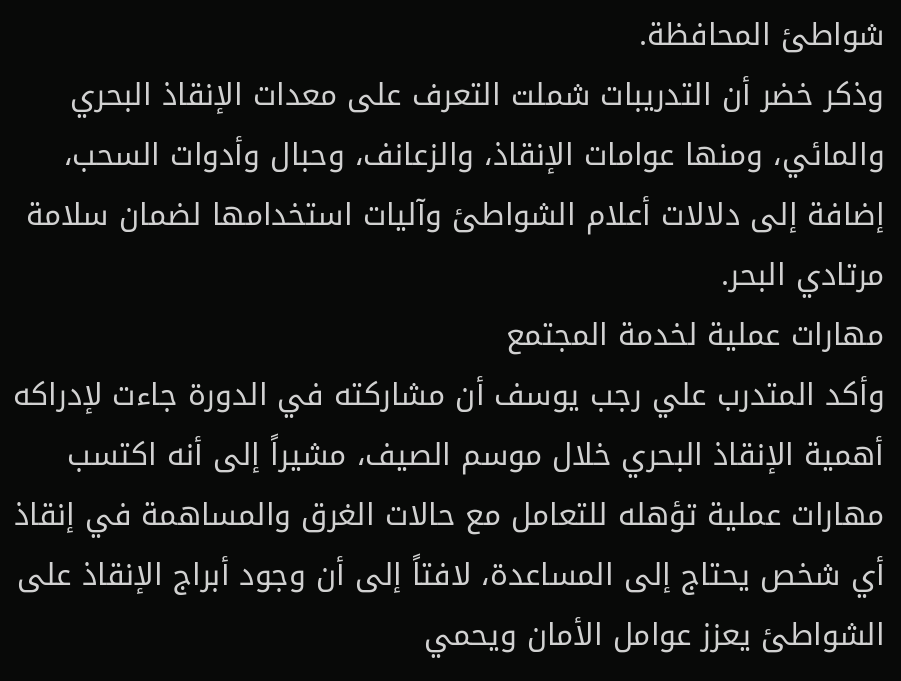شواطئ المحافظة.
وذكر خضر أن التدريبات شملت التعرف على معدات الإنقاذ البحري والمائي، ومنها عوامات الإنقاذ، والزعانف، وحبال وأدوات السحب، إضافة إلى دلالات أعلام الشواطئ وآليات استخدامها لضمان سلامة مرتادي البحر.
مهارات عملية لخدمة المجتمع
وأكد المتدرب علي رجب يوسف أن مشاركته في الدورة جاءت لإدراكه أهمية الإنقاذ البحري خلال موسم الصيف، مشيراً إلى أنه اكتسب مهارات عملية تؤهله للتعامل مع حالات الغرق والمساهمة في إنقاذ أي شخص يحتاج إلى المساعدة، لافتاً إلى أن وجود أبراج الإنقاذ على الشواطئ يعزز عوامل الأمان ويحمي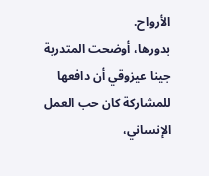الأرواح.
بدورها، أوضحت المتدربة جينا عيزوقي أن دافعها للمشاركة كان حب العمل الإنساني،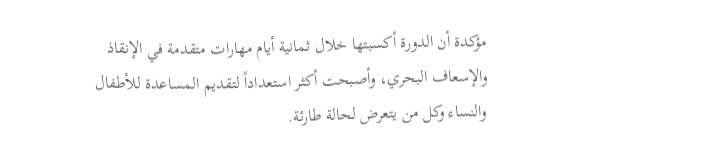مؤكدة أن الدورة أكسبتها خلال ثمانية أيام مهارات متقدمة في الإنقاذ والإسعاف البحري، وأصبحت أكثر استعداداً لتقديم المساعدة للأطفال والنساء وكل من يتعرض لحالة طارئة.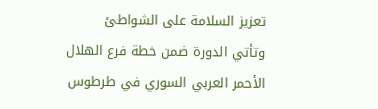تعزيز السلامة على الشواطئ
وتأتي الدورة ضمن خطة فرع الهلال الأحمر العربي السوري في طرطوس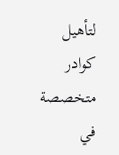لتأهيل كوادر متخصصة في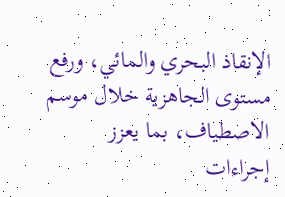الإنقاذ البحري والمائي، ورفع مستوى الجاهزية خلال موسم الاصطياف، بما يعزز إجراءات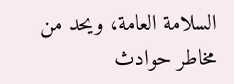السلامة العامة، ويحد من مخاطر حوادث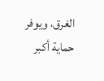الغرق، ويوفر حماية أكبر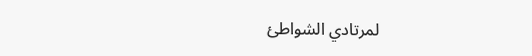لمرتادي الشواطئ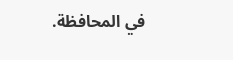في المحافظة.